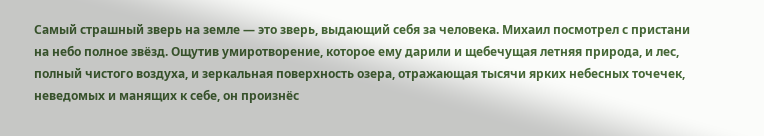Самый страшный зверь на земле — это зверь, выдающий себя за человека. Михаил посмотрел с пристани на небо полное звёзд. Ощутив умиротворение, которое ему дарили и щебечущая летняя природа, и лес, полный чистого воздуха, и зеркальная поверхность озера, отражающая тысячи ярких небесных точечек, неведомых и манящих к себе, он произнёс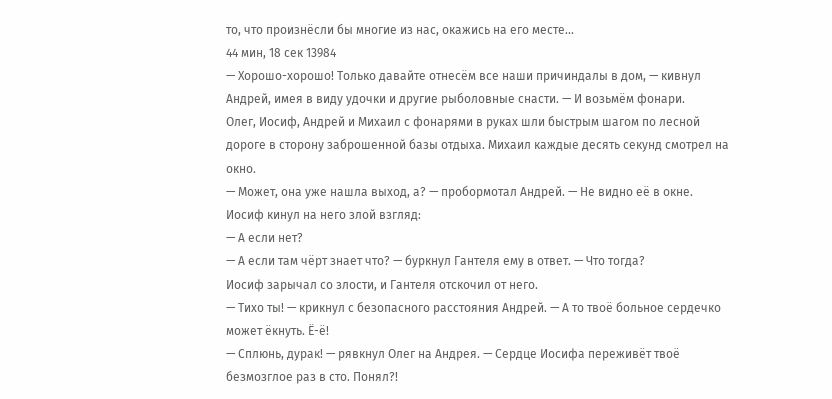то, что произнёсли бы многие из нас, окажись на его месте...
44 мин, 18 сек 13984
— Хорошо-хорошо! Только давайте отнесём все наши причиндалы в дом, — кивнул Андрей, имея в виду удочки и другие рыболовные снасти. — И возьмём фонари.
Олег, Иосиф, Андрей и Михаил с фонарями в руках шли быстрым шагом по лесной дороге в сторону заброшенной базы отдыха. Михаил каждые десять секунд смотрел на окно.
— Может, она уже нашла выход, а? — пробормотал Андрей. — Не видно её в окне.
Иосиф кинул на него злой взгляд:
— А если нет?
— А если там чёрт знает что? — буркнул Гантеля ему в ответ. — Что тогда?
Иосиф зарычал со злости, и Гантеля отскочил от него.
— Тихо ты! — крикнул с безопасного расстояния Андрей. — А то твоё больное сердечко может ёкнуть. Ё-ё!
— Сплюнь, дурак! — рявкнул Олег на Андрея. — Сердце Иосифа переживёт твоё безмозглое раз в сто. Понял?!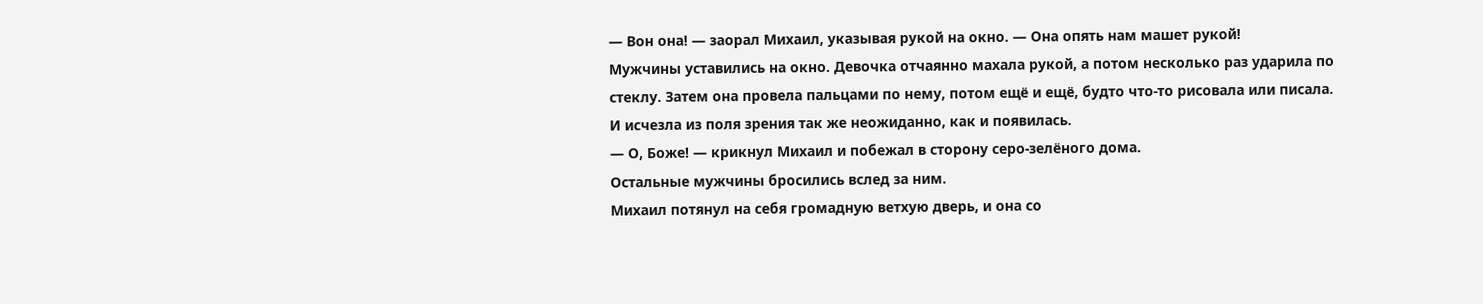— Вон она! — заорал Михаил, указывая рукой на окно. — Она опять нам машет рукой!
Мужчины уставились на окно. Девочка отчаянно махала рукой, а потом несколько раз ударила по стеклу. Затем она провела пальцами по нему, потом ещё и ещё, будто что-то рисовала или писала. И исчезла из поля зрения так же неожиданно, как и появилась.
— О, Боже! — крикнул Михаил и побежал в сторону серо-зелёного дома.
Остальные мужчины бросились вслед за ним.
Михаил потянул на себя громадную ветхую дверь, и она со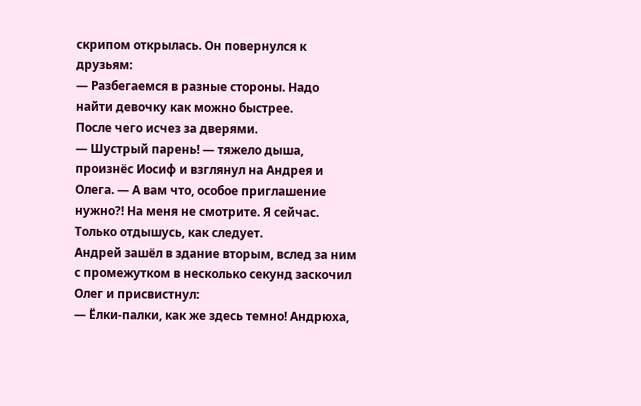скрипом открылась. Он повернулся к друзьям:
— Разбегаемся в разные стороны. Надо найти девочку как можно быстрее.
После чего исчез за дверями.
— Шустрый парень! — тяжело дыша, произнёс Иосиф и взглянул на Андрея и Олега. — А вам что, особое приглашение нужно?! На меня не смотрите. Я сейчас. Только отдышусь, как следует.
Андрей зашёл в здание вторым, вслед за ним с промежутком в несколько секунд заскочил Олег и присвистнул:
— Ёлки-палки, как же здесь темно! Андрюха,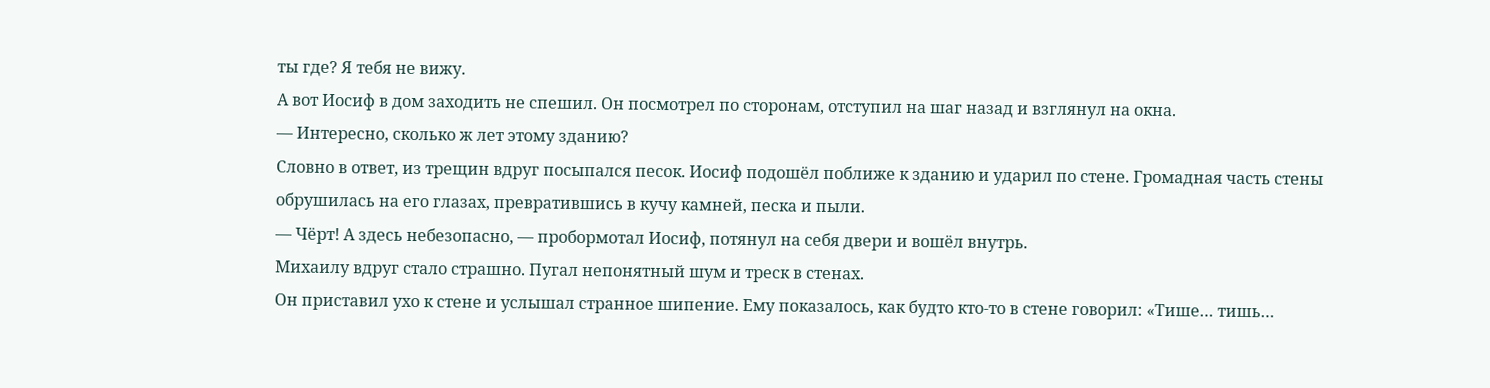ты где? Я тебя не вижу.
А вот Иосиф в дом заходить не спешил. Он посмотрел по сторонам, отступил на шаг назад и взглянул на окна.
— Интересно, сколько ж лет этому зданию?
Словно в ответ, из трещин вдруг посыпался песок. Иосиф подошёл поближе к зданию и ударил по стене. Громадная часть стены обрушилась на его глазах, превратившись в кучу камней, песка и пыли.
— Чёрт! А здесь небезопасно, — пробормотал Иосиф, потянул на себя двери и вошёл внутрь.
Михаилу вдруг стало страшно. Пугал непонятный шум и треск в стенах.
Он приставил ухо к стене и услышал странное шипение. Ему показалось, как будто кто-то в стене говорил: «Тише… тишь…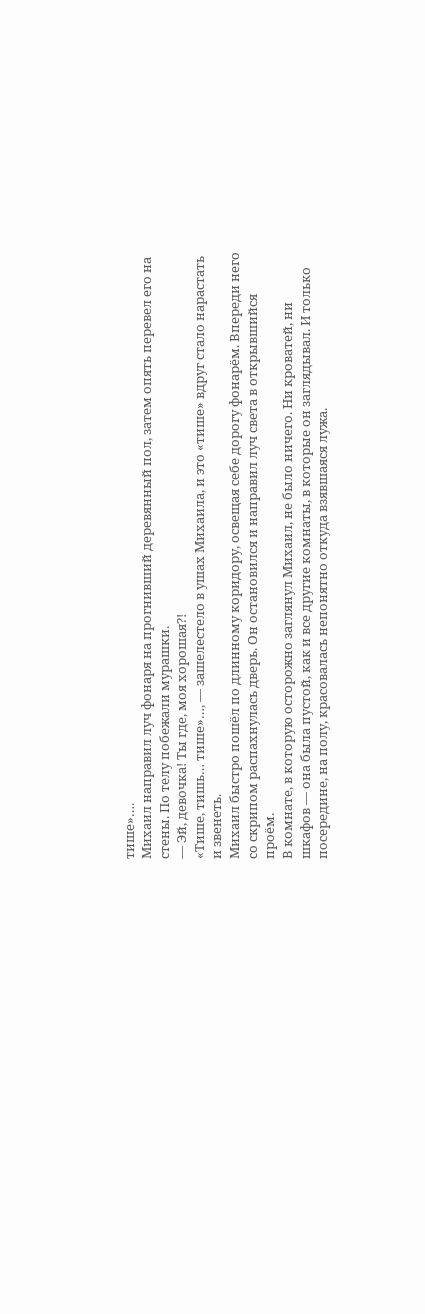тише»….
Михаил направил луч фонаря на прогнивший деревянный пол, затем опять перевел его на стены. По телу побежали мурашки.
— Эй, девочка! Ты где, моя хорошая?!
«Тише, тишь… тише»…, — зашелестело в ушах Михаила, и это «тише» вдруг стало нарастать и звенеть.
Михаил быстро пошёл по длинному коридору, освещая себе дорогу фонарём. Впереди него со скрипом распахнулась дверь. Он остановился и направил луч света в открывшийся проём.
В комнате, в которую осторожно заглянул Михаил, не было ничего. Ни кроватей, ни шкафов — она была пустой, как и все другие комнаты, в которые он заглядывал. И только посередине, на полу, красовалась непонятно откуда взявшаяся лужа.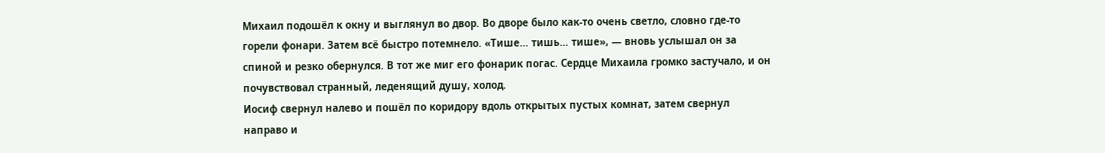Михаил подошёл к окну и выглянул во двор. Во дворе было как-то очень светло, словно где-то горели фонари. Затем всё быстро потемнело. «Тише… тишь… тише», — вновь услышал он за спиной и резко обернулся. В тот же миг его фонарик погас. Сердце Михаила громко застучало, и он почувствовал странный, леденящий душу, холод.
Иосиф свернул налево и пошёл по коридору вдоль открытых пустых комнат, затем свернул направо и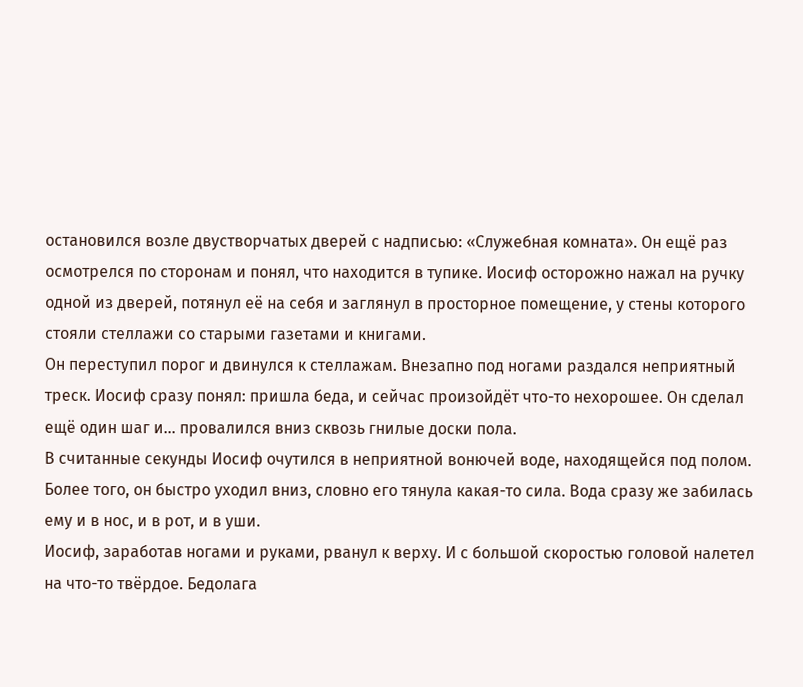остановился возле двустворчатых дверей с надписью: «Служебная комната». Он ещё раз осмотрелся по сторонам и понял, что находится в тупике. Иосиф осторожно нажал на ручку одной из дверей, потянул её на себя и заглянул в просторное помещение, у стены которого стояли стеллажи со старыми газетами и книгами.
Он переступил порог и двинулся к стеллажам. Внезапно под ногами раздался неприятный треск. Иосиф сразу понял: пришла беда, и сейчас произойдёт что-то нехорошее. Он сделал ещё один шаг и… провалился вниз сквозь гнилые доски пола.
В считанные секунды Иосиф очутился в неприятной вонючей воде, находящейся под полом. Более того, он быстро уходил вниз, словно его тянула какая-то сила. Вода сразу же забилась ему и в нос, и в рот, и в уши.
Иосиф, заработав ногами и руками, рванул к верху. И с большой скоростью головой налетел на что-то твёрдое. Бедолага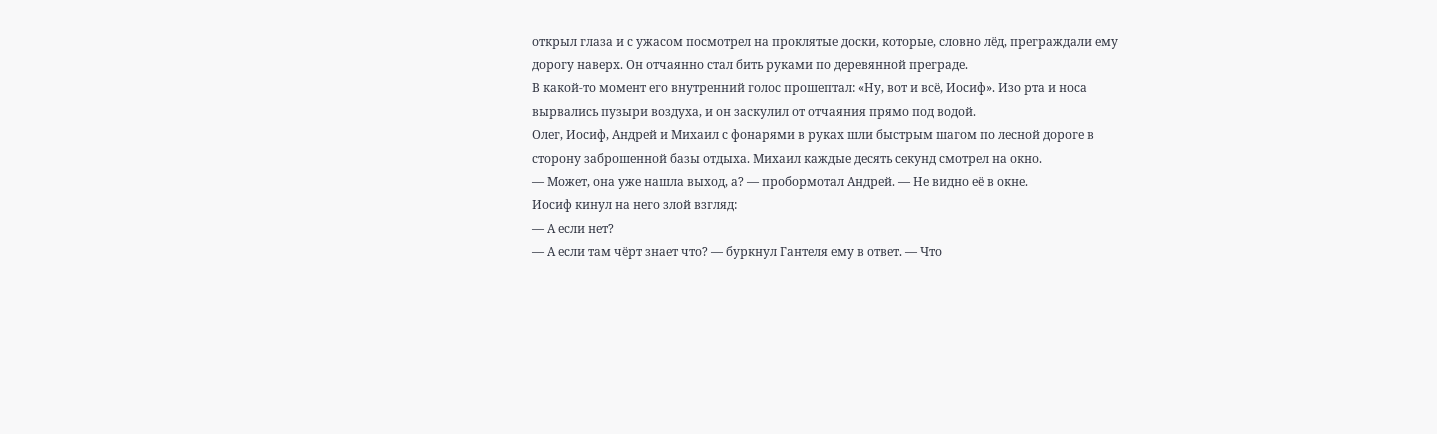открыл глаза и с ужасом посмотрел на проклятые доски, которые, словно лёд, преграждали ему дорогу наверх. Он отчаянно стал бить руками по деревянной преграде.
В какой-то момент его внутренний голос прошептал: «Ну, вот и всё, Иосиф». Изо рта и носа вырвались пузыри воздуха, и он заскулил от отчаяния прямо под водой.
Олег, Иосиф, Андрей и Михаил с фонарями в руках шли быстрым шагом по лесной дороге в сторону заброшенной базы отдыха. Михаил каждые десять секунд смотрел на окно.
— Может, она уже нашла выход, а? — пробормотал Андрей. — Не видно её в окне.
Иосиф кинул на него злой взгляд:
— А если нет?
— А если там чёрт знает что? — буркнул Гантеля ему в ответ. — Что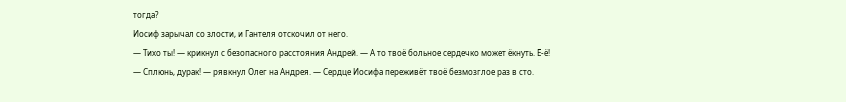тогда?
Иосиф зарычал со злости, и Гантеля отскочил от него.
— Тихо ты! — крикнул с безопасного расстояния Андрей. — А то твоё больное сердечко может ёкнуть. Ё-ё!
— Сплюнь, дурак! — рявкнул Олег на Андрея. — Сердце Иосифа переживёт твоё безмозглое раз в сто.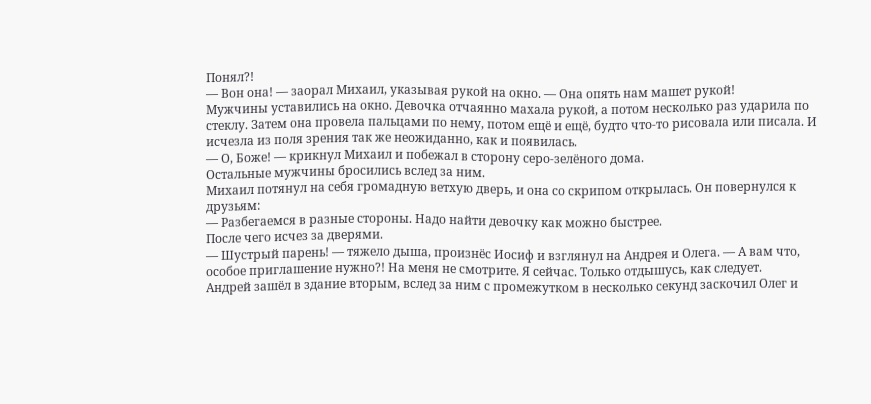Понял?!
— Вон она! — заорал Михаил, указывая рукой на окно. — Она опять нам машет рукой!
Мужчины уставились на окно. Девочка отчаянно махала рукой, а потом несколько раз ударила по стеклу. Затем она провела пальцами по нему, потом ещё и ещё, будто что-то рисовала или писала. И исчезла из поля зрения так же неожиданно, как и появилась.
— О, Боже! — крикнул Михаил и побежал в сторону серо-зелёного дома.
Остальные мужчины бросились вслед за ним.
Михаил потянул на себя громадную ветхую дверь, и она со скрипом открылась. Он повернулся к друзьям:
— Разбегаемся в разные стороны. Надо найти девочку как можно быстрее.
После чего исчез за дверями.
— Шустрый парень! — тяжело дыша, произнёс Иосиф и взглянул на Андрея и Олега. — А вам что, особое приглашение нужно?! На меня не смотрите. Я сейчас. Только отдышусь, как следует.
Андрей зашёл в здание вторым, вслед за ним с промежутком в несколько секунд заскочил Олег и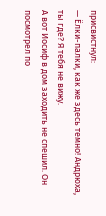присвистнул:
— Ёлки-палки, как же здесь темно! Андрюха, ты где? Я тебя не вижу.
А вот Иосиф в дом заходить не спешил. Он посмотрел по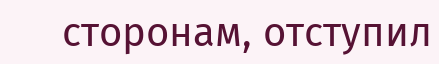сторонам, отступил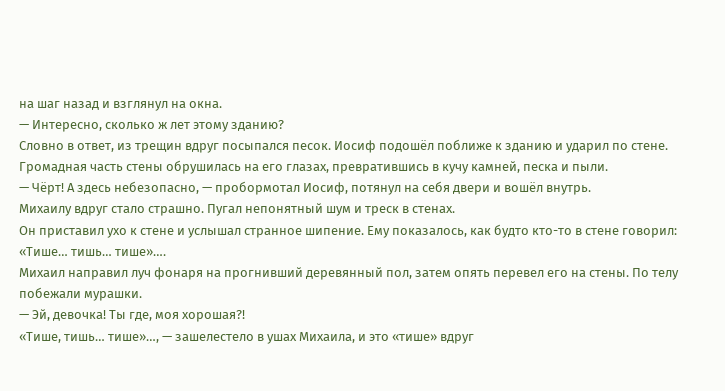на шаг назад и взглянул на окна.
— Интересно, сколько ж лет этому зданию?
Словно в ответ, из трещин вдруг посыпался песок. Иосиф подошёл поближе к зданию и ударил по стене. Громадная часть стены обрушилась на его глазах, превратившись в кучу камней, песка и пыли.
— Чёрт! А здесь небезопасно, — пробормотал Иосиф, потянул на себя двери и вошёл внутрь.
Михаилу вдруг стало страшно. Пугал непонятный шум и треск в стенах.
Он приставил ухо к стене и услышал странное шипение. Ему показалось, как будто кто-то в стене говорил: «Тише… тишь… тише»….
Михаил направил луч фонаря на прогнивший деревянный пол, затем опять перевел его на стены. По телу побежали мурашки.
— Эй, девочка! Ты где, моя хорошая?!
«Тише, тишь… тише»…, — зашелестело в ушах Михаила, и это «тише» вдруг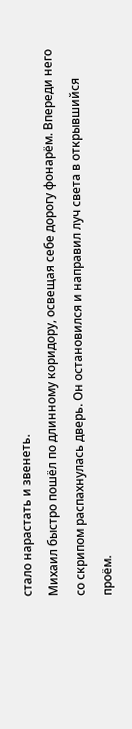стало нарастать и звенеть.
Михаил быстро пошёл по длинному коридору, освещая себе дорогу фонарём. Впереди него со скрипом распахнулась дверь. Он остановился и направил луч света в открывшийся проём.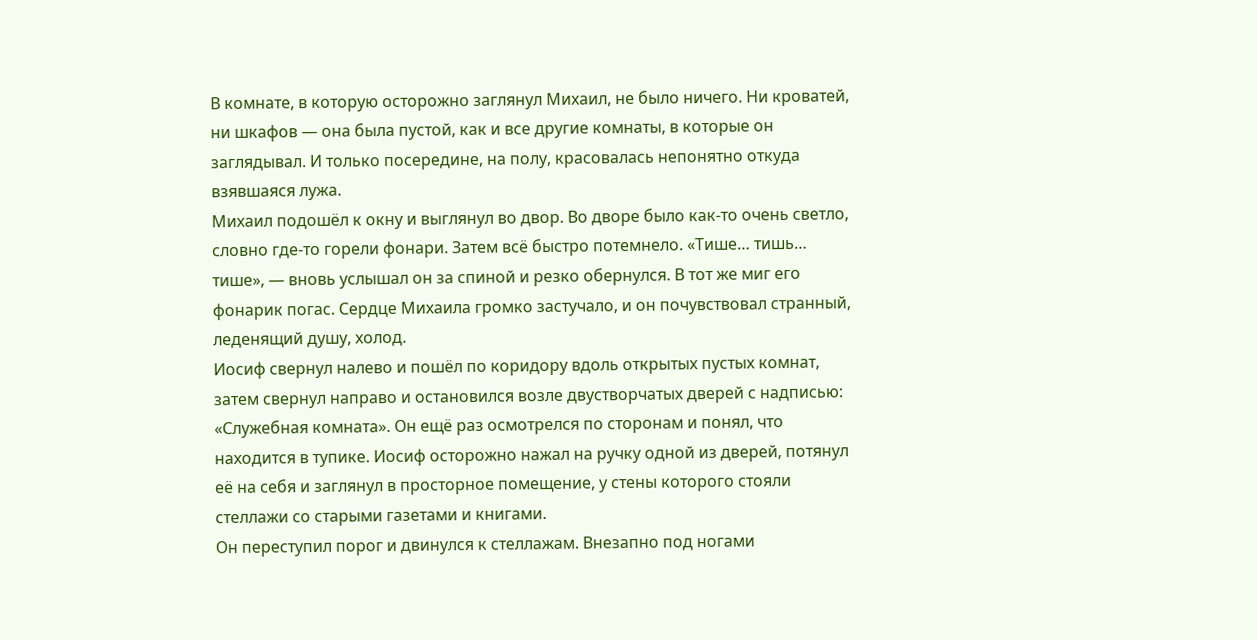В комнате, в которую осторожно заглянул Михаил, не было ничего. Ни кроватей, ни шкафов — она была пустой, как и все другие комнаты, в которые он заглядывал. И только посередине, на полу, красовалась непонятно откуда взявшаяся лужа.
Михаил подошёл к окну и выглянул во двор. Во дворе было как-то очень светло, словно где-то горели фонари. Затем всё быстро потемнело. «Тише… тишь… тише», — вновь услышал он за спиной и резко обернулся. В тот же миг его фонарик погас. Сердце Михаила громко застучало, и он почувствовал странный, леденящий душу, холод.
Иосиф свернул налево и пошёл по коридору вдоль открытых пустых комнат, затем свернул направо и остановился возле двустворчатых дверей с надписью: «Служебная комната». Он ещё раз осмотрелся по сторонам и понял, что находится в тупике. Иосиф осторожно нажал на ручку одной из дверей, потянул её на себя и заглянул в просторное помещение, у стены которого стояли стеллажи со старыми газетами и книгами.
Он переступил порог и двинулся к стеллажам. Внезапно под ногами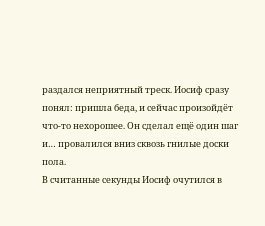раздался неприятный треск. Иосиф сразу понял: пришла беда, и сейчас произойдёт что-то нехорошее. Он сделал ещё один шаг и… провалился вниз сквозь гнилые доски пола.
В считанные секунды Иосиф очутился в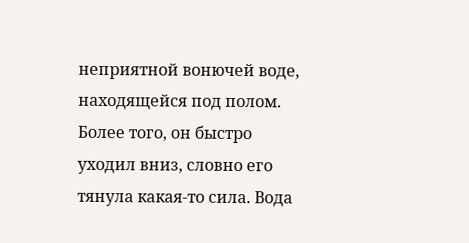неприятной вонючей воде, находящейся под полом. Более того, он быстро уходил вниз, словно его тянула какая-то сила. Вода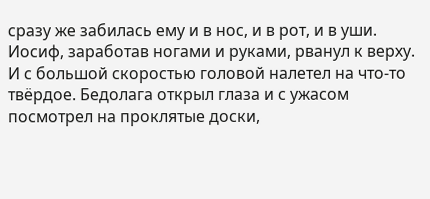сразу же забилась ему и в нос, и в рот, и в уши.
Иосиф, заработав ногами и руками, рванул к верху. И с большой скоростью головой налетел на что-то твёрдое. Бедолага открыл глаза и с ужасом посмотрел на проклятые доски,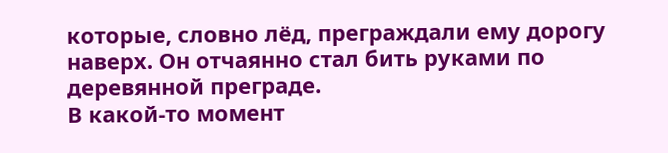которые, словно лёд, преграждали ему дорогу наверх. Он отчаянно стал бить руками по деревянной преграде.
В какой-то момент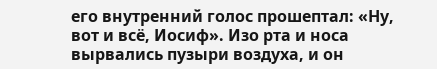его внутренний голос прошептал: «Ну, вот и всё, Иосиф». Изо рта и носа вырвались пузыри воздуха, и он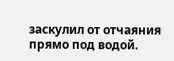заскулил от отчаяния прямо под водой.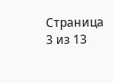Страница 3 из 13